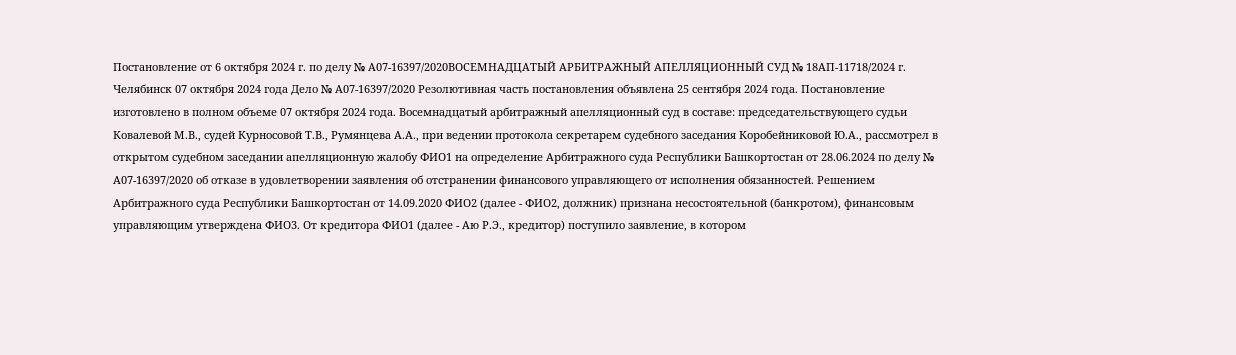Постановление от 6 октября 2024 г. по делу № А07-16397/2020ВОСЕМНАДЦАТЫЙ АРБИТРАЖНЫЙ АПЕЛЛЯЦИОННЫЙ СУД № 18АП-11718/2024 г. Челябинск 07 октября 2024 года Дело № А07-16397/2020 Резолютивная часть постановления объявлена 25 сентября 2024 года. Постановление изготовлено в полном объеме 07 октября 2024 года. Восемнадцатый арбитражный апелляционный суд в составе: председательствующего судьи Ковалевой М.В., судей Курносовой Т.В., Румянцева А.А., при ведении протокола секретарем судебного заседания Коробейниковой Ю.А., рассмотрел в открытом судебном заседании апелляционную жалобу ФИО1 на определение Арбитражного суда Республики Башкортостан от 28.06.2024 по делу № А07-16397/2020 об отказе в удовлетворении заявления об отстранении финансового управляющего от исполнения обязанностей. Решением Арбитражного суда Республики Башкортостан от 14.09.2020 ФИО2 (далее - ФИО2, должник) признана несостоятельной (банкротом), финансовым управляющим утверждена ФИО3. От кредитора ФИО1 (далее - Аю Р.Э., кредитор) поступило заявление, в котором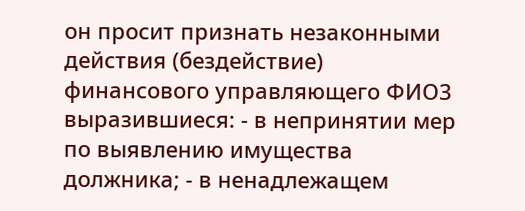он просит признать незаконными действия (бездействие) финансового управляющего ФИО3 выразившиеся: - в непринятии мер по выявлению имущества должника; - в ненадлежащем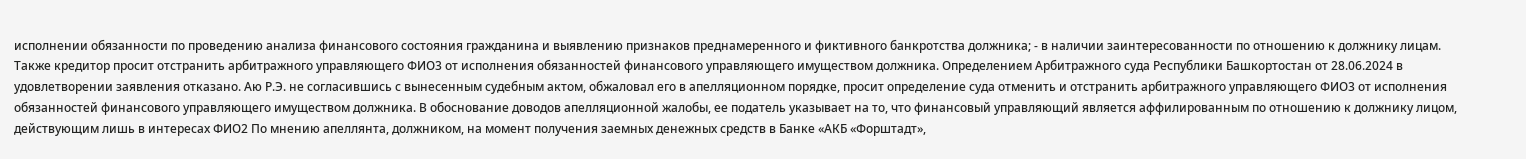исполнении обязанности по проведению анализа финансового состояния гражданина и выявлению признаков преднамеренного и фиктивного банкротства должника; - в наличии заинтересованности по отношению к должнику лицам. Также кредитор просит отстранить арбитражного управляющего ФИО3 от исполнения обязанностей финансового управляющего имуществом должника. Определением Арбитражного суда Республики Башкортостан от 28.06.2024 в удовлетворении заявления отказано. Аю Р.Э. не согласившись с вынесенным судебным актом, обжаловал его в апелляционном порядке, просит определение суда отменить и отстранить арбитражного управляющего ФИО3 от исполнения обязанностей финансового управляющего имуществом должника. В обоснование доводов апелляционной жалобы, ее податель указывает на то, что финансовый управляющий является аффилированным по отношению к должнику лицом, действующим лишь в интересах ФИО2 По мнению апеллянта, должником, на момент получения заемных денежных средств в Банке «АКБ «Форштадт»,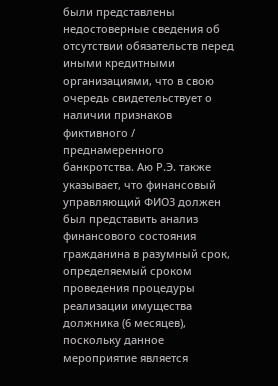были представлены недостоверные сведения об отсутствии обязательств перед иными кредитными организациями, что в свою очередь свидетельствует о наличии признаков фиктивного / преднамеренного банкротства. Аю Р.Э. также указывает, что финансовый управляющий ФИО3 должен был представить анализ финансового состояния гражданина в разумный срок, определяемый сроком проведения процедуры реализации имущества должника (6 месяцев), поскольку данное мероприятие является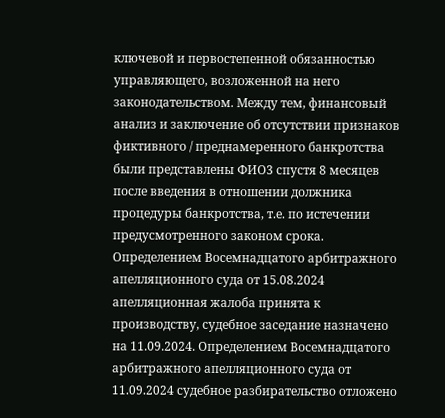ключевой и первостепенной обязанностью управляющего, возложенной на него законодательством. Между тем, финансовый анализ и заключение об отсутствии признаков фиктивного / преднамеренного банкротства были представлены ФИО3 спустя 8 месяцев после введения в отношении должника процедуры банкротства, т.е. по истечении предусмотренного законом срока. Определением Восемнадцатого арбитражного апелляционного суда от 15.08.2024 апелляционная жалоба принята к производству, судебное заседание назначено на 11.09.2024. Определением Восемнадцатого арбитражного апелляционного суда от 11.09.2024 судебное разбирательство отложено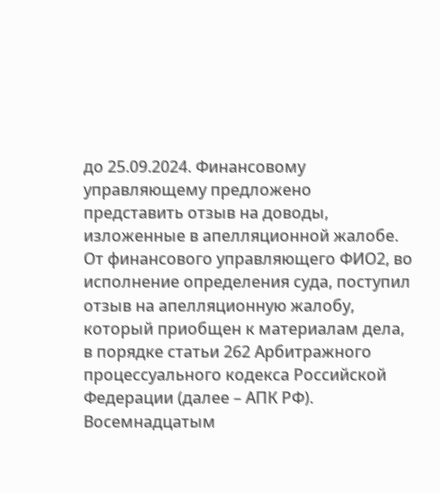до 25.09.2024. Финансовому управляющему предложено представить отзыв на доводы, изложенные в апелляционной жалобе. От финансового управляющего ФИО2, во исполнение определения суда, поступил отзыв на апелляционную жалобу, который приобщен к материалам дела, в порядке статьи 262 Арбитражного процессуального кодекса Российской Федерации (далее – АПК РФ). Восемнадцатым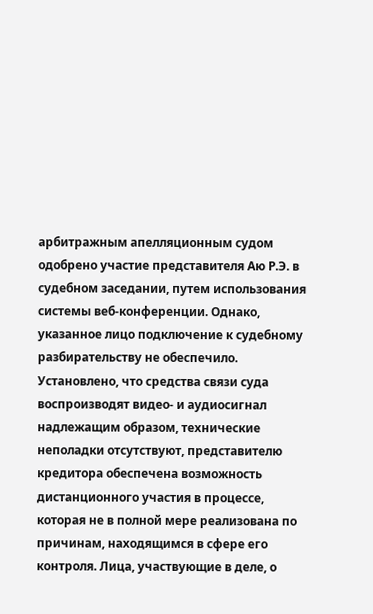арбитражным апелляционным судом одобрено участие представителя Аю Р.Э. в судебном заседании, путем использования системы веб-конференции. Однако, указанное лицо подключение к судебному разбирательству не обеспечило. Установлено, что средства связи суда воспроизводят видео- и аудиосигнал надлежащим образом, технические неполадки отсутствуют, представителю кредитора обеспечена возможность дистанционного участия в процессе, которая не в полной мере реализована по причинам, находящимся в сфере его контроля. Лица, участвующие в деле, о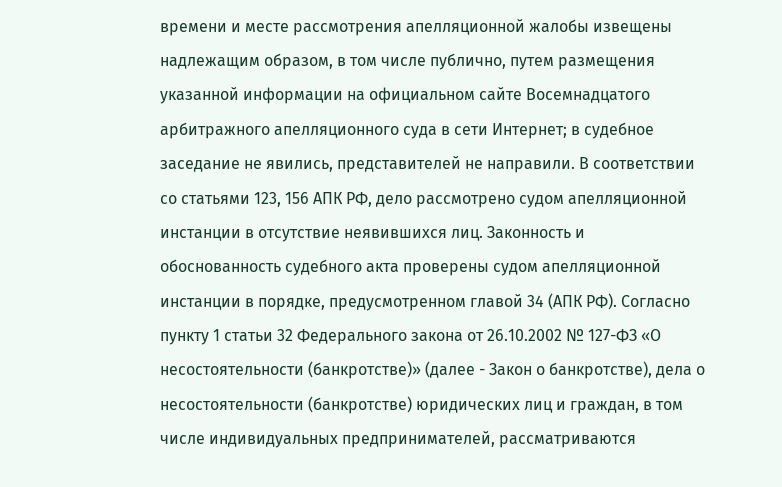времени и месте рассмотрения апелляционной жалобы извещены надлежащим образом, в том числе публично, путем размещения указанной информации на официальном сайте Восемнадцатого арбитражного апелляционного суда в сети Интернет; в судебное заседание не явились, представителей не направили. В соответствии со статьями 123, 156 АПК РФ, дело рассмотрено судом апелляционной инстанции в отсутствие неявившихся лиц. Законность и обоснованность судебного акта проверены судом апелляционной инстанции в порядке, предусмотренном главой 34 (АПК РФ). Согласно пункту 1 статьи 32 Федерального закона от 26.10.2002 № 127-ФЗ «О несостоятельности (банкротстве)» (далее - Закон о банкротстве), дела о несостоятельности (банкротстве) юридических лиц и граждан, в том числе индивидуальных предпринимателей, рассматриваются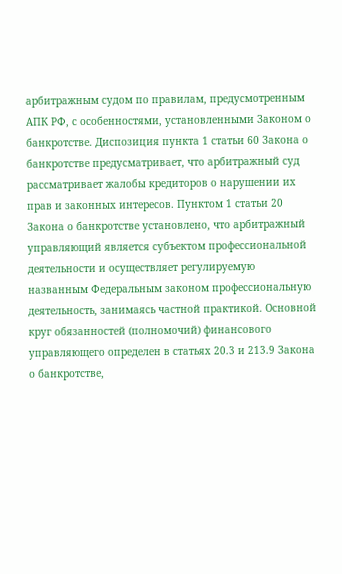арбитражным судом по правилам, предусмотренным АПК РФ, с особенностями, установленными Законом о банкротстве. Диспозиция пункта 1 статьи 60 Закона о банкротстве предусматривает, что арбитражный суд рассматривает жалобы кредиторов о нарушении их прав и законных интересов. Пунктом 1 статьи 20 Закона о банкротстве установлено, что арбитражный управляющий является субъектом профессиональной деятельности и осуществляет регулируемую названным Федеральным законом профессиональную деятельность, занимаясь частной практикой. Основной круг обязанностей (полномочий) финансового управляющего определен в статьях 20.3 и 213.9 Закона о банкротстве,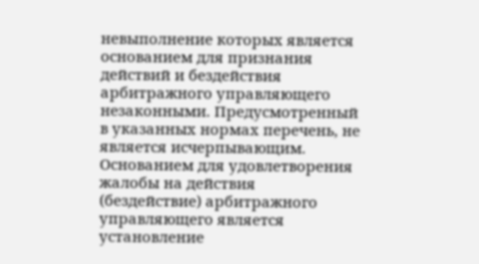невыполнение которых является основанием для признания действий и бездействия арбитражного управляющего незаконными. Предусмотренный в указанных нормах перечень, не является исчерпывающим. Основанием для удовлетворения жалобы на действия (бездействие) арбитражного управляющего является установление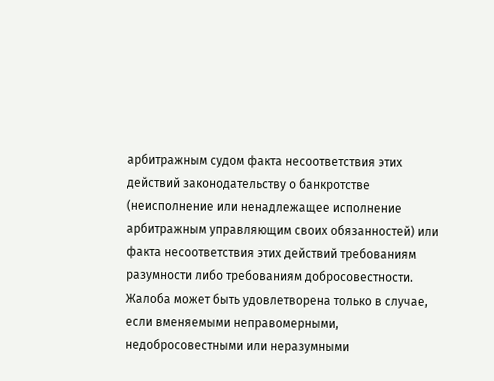арбитражным судом факта несоответствия этих действий законодательству о банкротстве (неисполнение или ненадлежащее исполнение арбитражным управляющим своих обязанностей) или факта несоответствия этих действий требованиям разумности либо требованиям добросовестности. Жалоба может быть удовлетворена только в случае, если вменяемыми неправомерными, недобросовестными или неразумными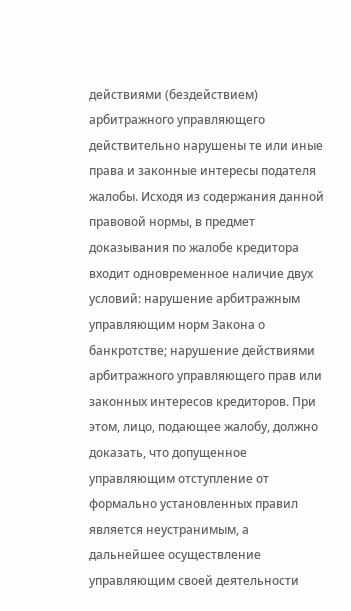действиями (бездействием) арбитражного управляющего действительно нарушены те или иные права и законные интересы подателя жалобы. Исходя из содержания данной правовой нормы, в предмет доказывания по жалобе кредитора входит одновременное наличие двух условий: нарушение арбитражным управляющим норм Закона о банкротстве; нарушение действиями арбитражного управляющего прав или законных интересов кредиторов. При этом, лицо, подающее жалобу, должно доказать, что допущенное управляющим отступление от формально установленных правил является неустранимым, а дальнейшее осуществление управляющим своей деятельности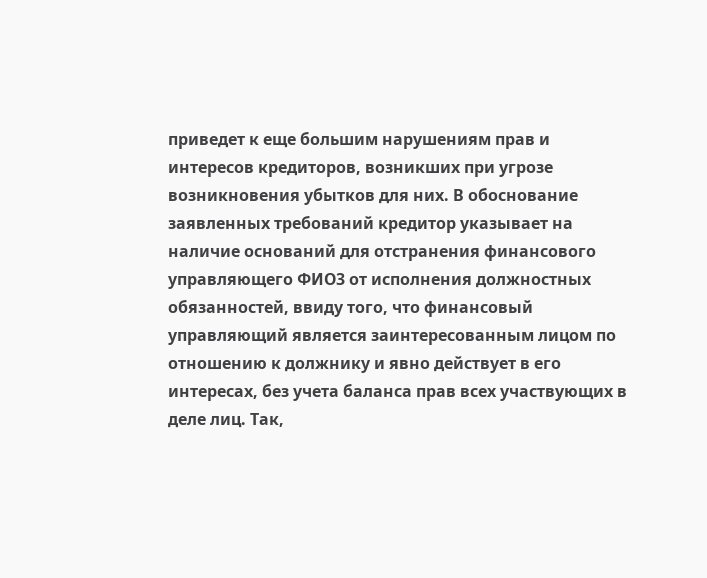приведет к еще большим нарушениям прав и интересов кредиторов, возникших при угрозе возникновения убытков для них. В обоснование заявленных требований кредитор указывает на наличие оснований для отстранения финансового управляющего ФИО3 от исполнения должностных обязанностей, ввиду того, что финансовый управляющий является заинтересованным лицом по отношению к должнику и явно действует в его интересах, без учета баланса прав всех участвующих в деле лиц. Так,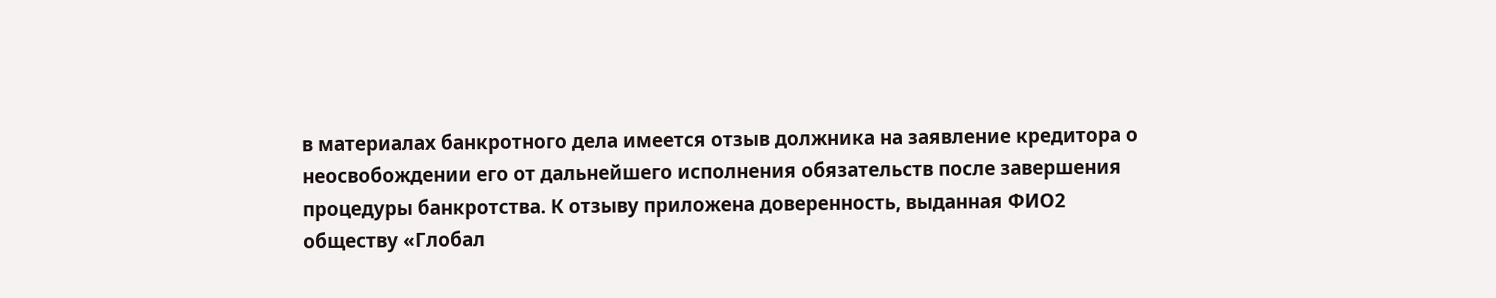в материалах банкротного дела имеется отзыв должника на заявление кредитора о неосвобождении его от дальнейшего исполнения обязательств после завершения процедуры банкротства. К отзыву приложена доверенность, выданная ФИО2 обществу «Глобал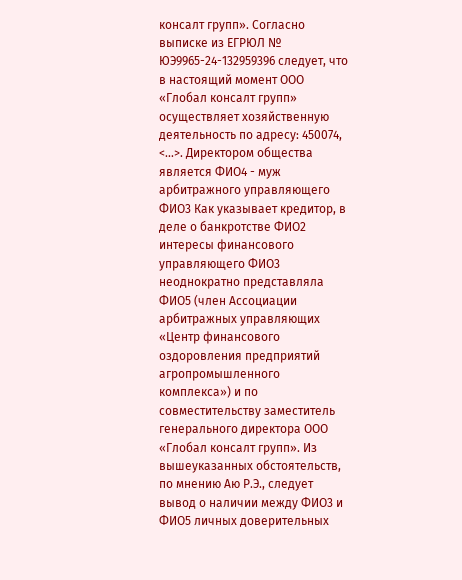консалт групп». Согласно выписке из ЕГРЮЛ № ЮЭ9965-24-132959396 следует, что в настоящий момент ООО «Глобал консалт групп» осуществляет хозяйственную деятельность по адресу: 450074, <...>. Директором общества является ФИО4 - муж арбитражного управляющего ФИО3 Как указывает кредитор, в деле о банкротстве ФИО2 интересы финансового управляющего ФИО3 неоднократно представляла ФИО5 (член Ассоциации арбитражных управляющих «Центр финансового оздоровления предприятий агропромышленного комплекса») и по совместительству заместитель генерального директора ООО «Глобал консалт групп». Из вышеуказанных обстоятельств, по мнению Аю Р.Э., следует вывод о наличии между ФИО3 и ФИО5 личных доверительных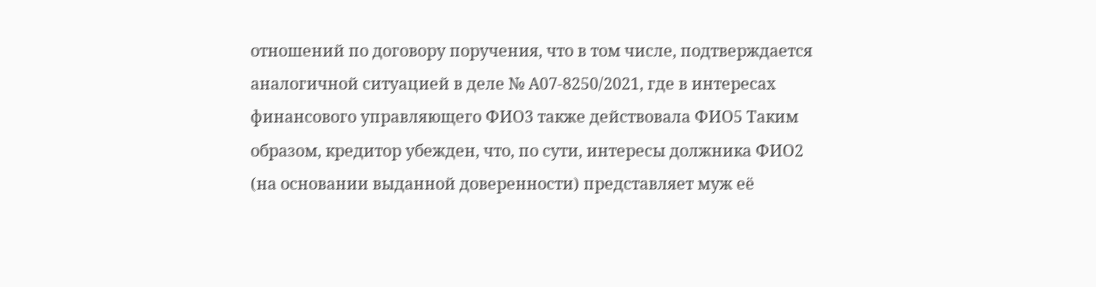отношений по договору поручения, что в том числе, подтверждается аналогичной ситуацией в деле № А07-8250/2021, где в интересах финансового управляющего ФИО3 также действовала ФИО5 Таким образом, кредитор убежден, что, по сути, интересы должника ФИО2 (на основании выданной доверенности) представляет муж её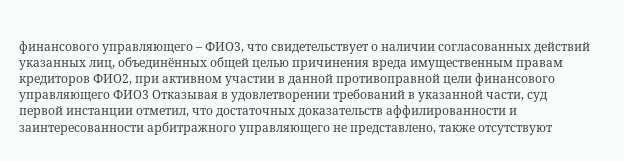финансового управляющего – ФИО3, что свидетельствует о наличии согласованных действий указанных лиц, объединённых общей целью причинения вреда имущественным правам кредиторов ФИО2, при активном участии в данной противоправной цели финансового управляющего ФИО3 Отказывая в удовлетворении требований в указанной части, суд первой инстанции отметил, что достаточных доказательств аффилированности и заинтересованности арбитражного управляющего не представлено, также отсутствуют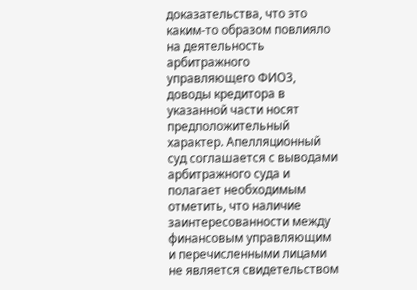доказательства, что это каким-то образом повлияло на деятельность арбитражного управляющего ФИО3, доводы кредитора в указанной части носят предположительный характер. Апелляционный суд соглашается с выводами арбитражного суда и полагает необходимым отметить, что наличие заинтересованности между финансовым управляющим и перечисленными лицами не является свидетельством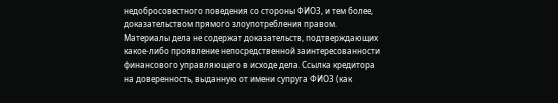недобросовестного поведения со стороны ФИО3, и тем более, доказательством прямого злоупотребления правом. Материалы дела не содержат доказательств, подтверждающих какое-либо проявление непосредственной заинтересованности финансового управляющего в исходе дела. Ссылка кредитора на доверенность, выданную от имени супруга ФИО3 (как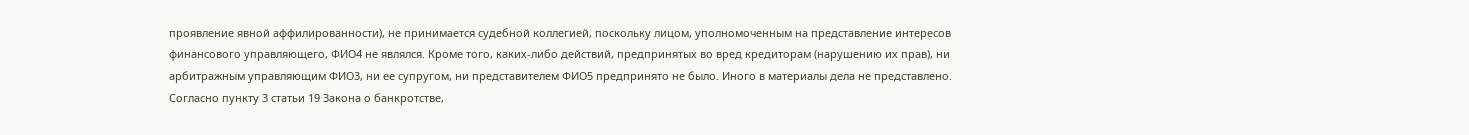проявление явной аффилированности), не принимается судебной коллегией, поскольку лицом, уполномоченным на представление интересов финансового управляющего, ФИО4 не являлся. Кроме того, каких-либо действий, предпринятых во вред кредиторам (нарушению их прав), ни арбитражным управляющим ФИО3, ни ее супругом, ни представителем ФИО5 предпринято не было. Иного в материалы дела не представлено. Согласно пункту 3 статьи 19 Закона о банкротстве,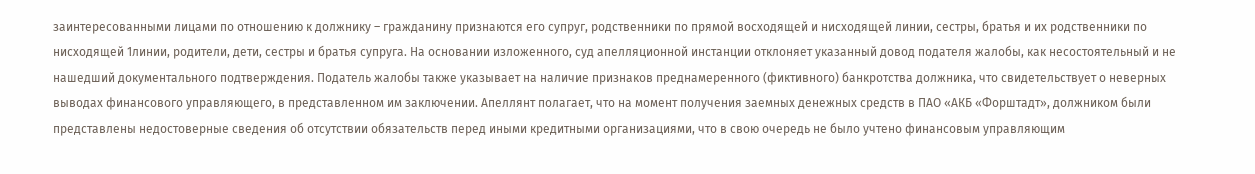заинтересованными лицами по отношению к должнику – гражданину признаются его супруг, родственники по прямой восходящей и нисходящей линии, сестры, братья и их родственники по нисходящей 1линии, родители, дети, сестры и братья супруга. На основании изложенного, суд апелляционной инстанции отклоняет указанный довод подателя жалобы, как несостоятельный и не нашедший документального подтверждения. Податель жалобы также указывает на наличие признаков преднамеренного (фиктивного) банкротства должника, что свидетельствует о неверных выводах финансового управляющего, в представленном им заключении. Апеллянт полагает, что на момент получения заемных денежных средств в ПАО «АКБ «Форштадт», должником были представлены недостоверные сведения об отсутствии обязательств перед иными кредитными организациями, что в свою очередь не было учтено финансовым управляющим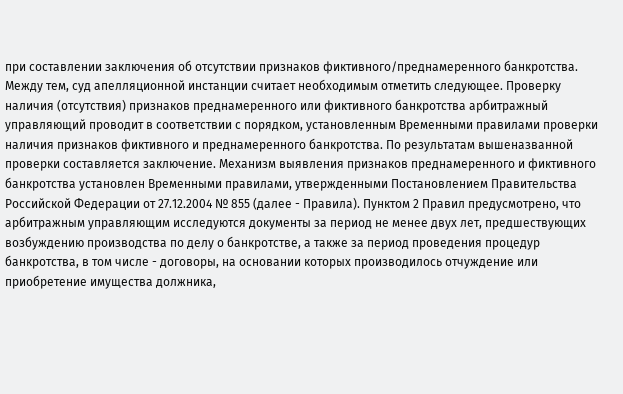при составлении заключения об отсутствии признаков фиктивного/преднамеренного банкротства. Между тем, суд апелляционной инстанции считает необходимым отметить следующее. Проверку наличия (отсутствия) признаков преднамеренного или фиктивного банкротства арбитражный управляющий проводит в соответствии с порядком, установленным Временными правилами проверки наличия признаков фиктивного и преднамеренного банкротства. По результатам вышеназванной проверки составляется заключение. Механизм выявления признаков преднамеренного и фиктивного банкротства установлен Временными правилами, утвержденными Постановлением Правительства Российской Федерации от 27.12.2004 № 855 (далее - Правила). Пунктом 2 Правил предусмотрено, что арбитражным управляющим исследуются документы за период не менее двух лет, предшествующих возбуждению производства по делу о банкротстве, а также за период проведения процедур банкротства, в том числе - договоры, на основании которых производилось отчуждение или приобретение имущества должника,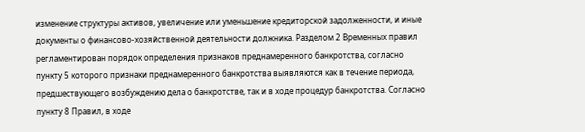изменение структуры активов, увеличение или уменьшение кредиторской задолженности, и иные документы о финансово-хозяйственной деятельности должника. Разделом 2 Временных правил регламентирован порядок определения признаков преднамеренного банкротства, согласно пункту 5 которого признаки преднамеренного банкротства выявляются как в течение периода, предшествующего возбуждению дела о банкротстве, так и в ходе процедур банкротства. Согласно пункту 8 Правил, в ходе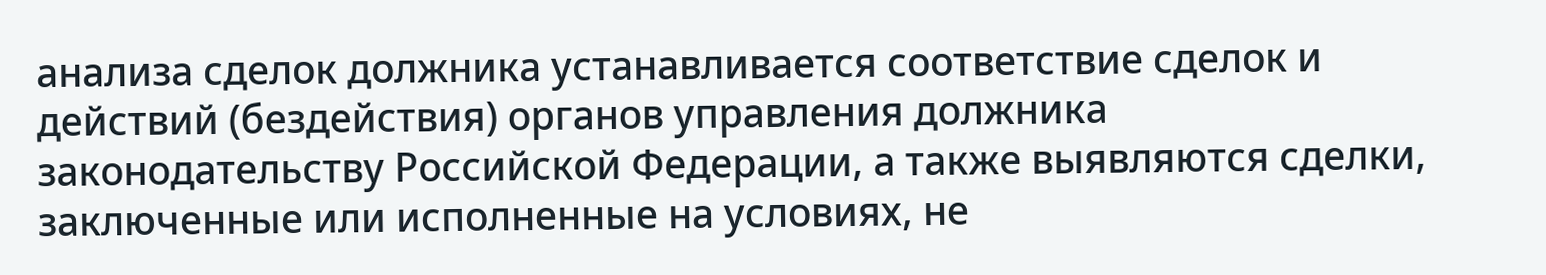анализа сделок должника устанавливается соответствие сделок и действий (бездействия) органов управления должника законодательству Российской Федерации, а также выявляются сделки, заключенные или исполненные на условиях, не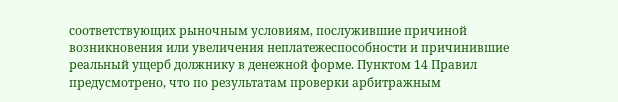соответствующих рыночным условиям, послужившие причиной возникновения или увеличения неплатежеспособности и причинившие реальный ущерб должнику в денежной форме. Пунктом 14 Правил предусмотрено, что по результатам проверки арбитражным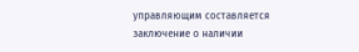управляющим составляется заключение о наличии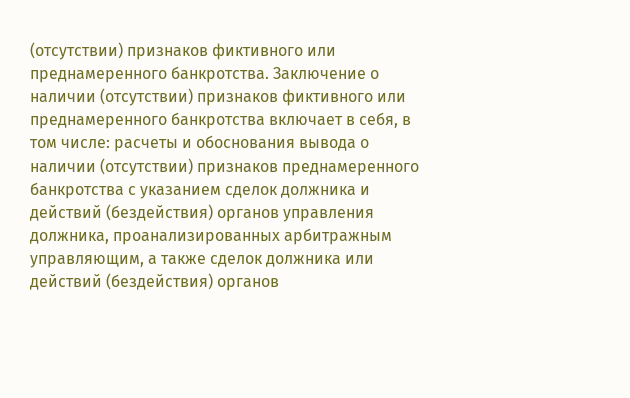(отсутствии) признаков фиктивного или преднамеренного банкротства. Заключение о наличии (отсутствии) признаков фиктивного или преднамеренного банкротства включает в себя, в том числе: расчеты и обоснования вывода о наличии (отсутствии) признаков преднамеренного банкротства с указанием сделок должника и действий (бездействия) органов управления должника, проанализированных арбитражным управляющим, а также сделок должника или действий (бездействия) органов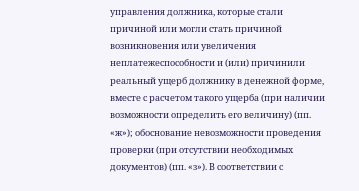управления должника, которые стали причиной или могли стать причиной возникновения или увеличения неплатежеспособности и (или) причинили реальный ущерб должнику в денежной форме, вместе с расчетом такого ущерба (при наличии возможности определить его величину) (пп. «ж»); обоснование невозможности проведения проверки (при отсутствии необходимых документов) (пп. «з»). В соответствии с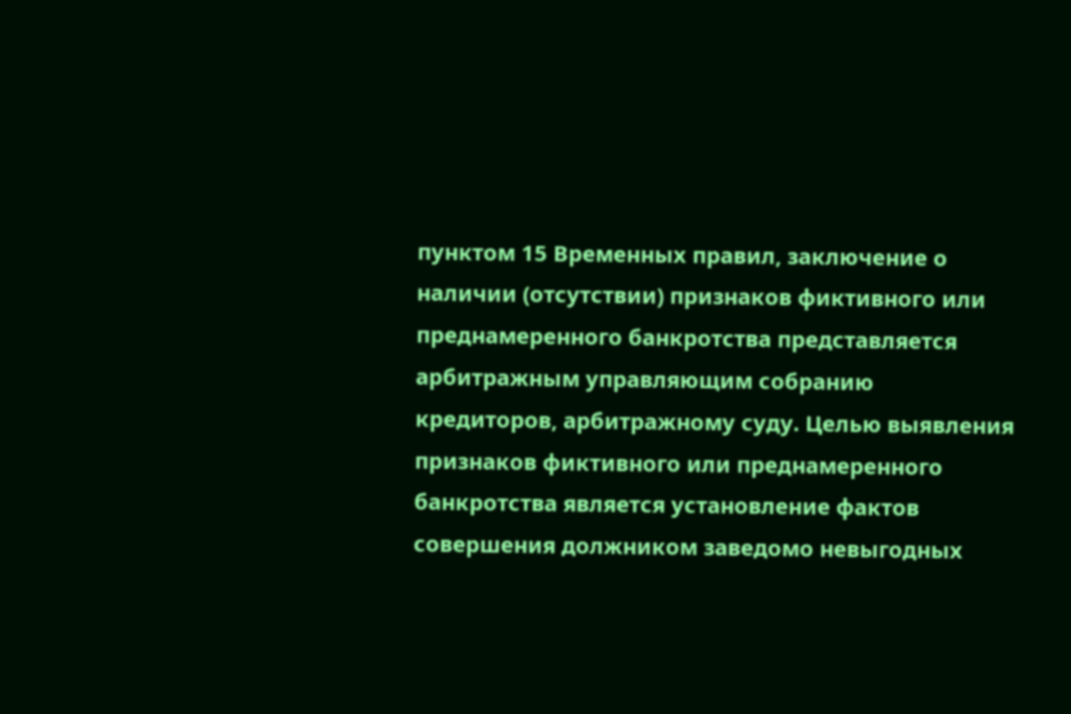пунктом 15 Временных правил, заключение о наличии (отсутствии) признаков фиктивного или преднамеренного банкротства представляется арбитражным управляющим собранию кредиторов, арбитражному суду. Целью выявления признаков фиктивного или преднамеренного банкротства является установление фактов совершения должником заведомо невыгодных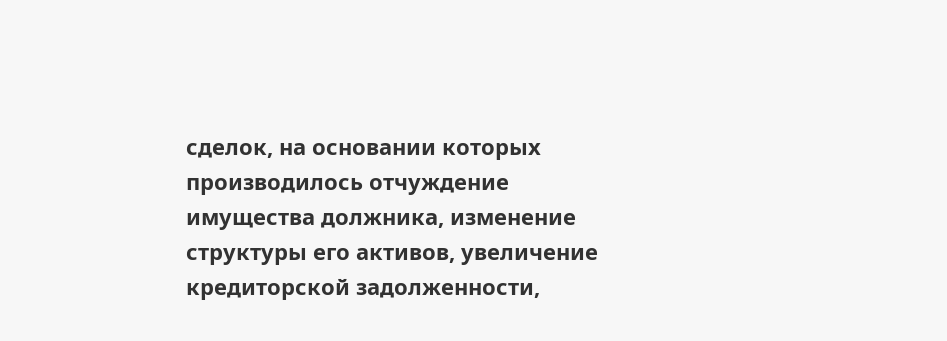сделок, на основании которых производилось отчуждение имущества должника, изменение структуры его активов, увеличение кредиторской задолженности,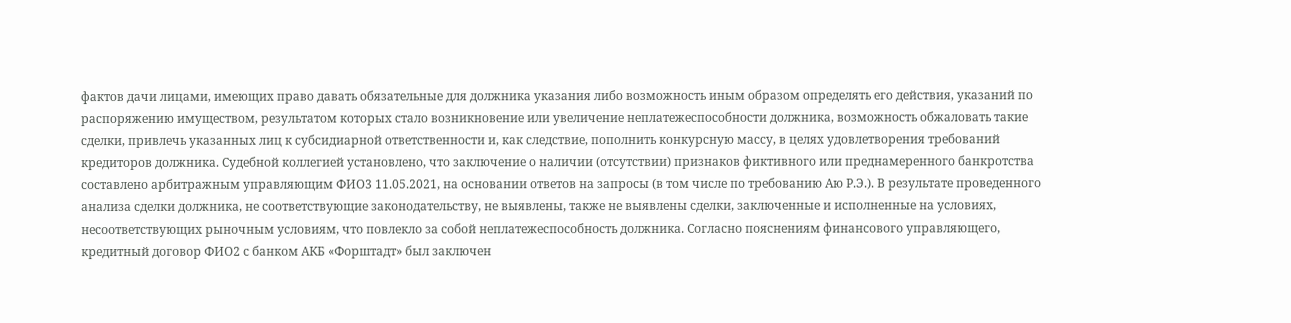фактов дачи лицами, имеющих право давать обязательные для должника указания либо возможность иным образом определять его действия, указаний по распоряжению имуществом, результатом которых стало возникновение или увеличение неплатежеспособности должника, возможность обжаловать такие сделки, привлечь указанных лиц к субсидиарной ответственности и, как следствие, пополнить конкурсную массу, в целях удовлетворения требований кредиторов должника. Судебной коллегией установлено, что заключение о наличии (отсутствии) признаков фиктивного или преднамеренного банкротства составлено арбитражным управляющим ФИО3 11.05.2021, на основании ответов на запросы (в том числе по требованию Аю Р.Э.). В результате проведенного анализа сделки должника, не соответствующие законодательству, не выявлены, также не выявлены сделки, заключенные и исполненные на условиях, несоответствующих рыночным условиям, что повлекло за собой неплатежеспособность должника. Согласно пояснениям финансового управляющего, кредитный договор ФИО2 с банком АКБ «Форштадт» был заключен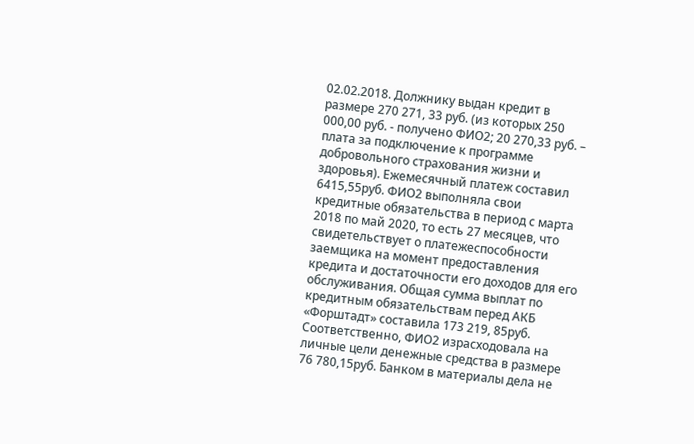02.02.2018. Должнику выдан кредит в размере 270 271, 33 руб. (из которых 250 000,00 руб. - получено ФИО2; 20 270,33 руб. – плата за подключение к программе добровольного страхования жизни и здоровья). Ежемесячный платеж составил 6415,55руб. ФИО2 выполняла свои кредитные обязательства в период с марта 2018 по май 2020, то есть 27 месяцев, что свидетельствует о платежеспособности заемщика на момент предоставления кредита и достаточности его доходов для его обслуживания. Общая сумма выплат по кредитным обязательствам перед АКБ «Форштадт» составила 173 219, 85руб. Соответственно, ФИО2 израсходовала на личные цели денежные средства в размере 76 780,15руб. Банком в материалы дела не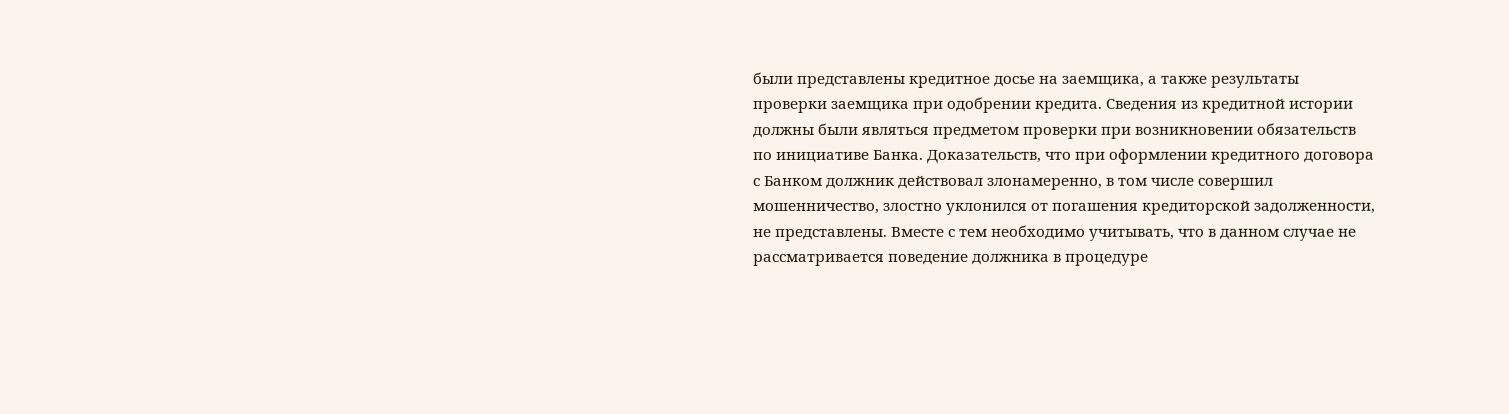были представлены кредитное досье на заемщика, а также результаты проверки заемщика при одобрении кредита. Сведения из кредитной истории должны были являться предметом проверки при возникновении обязательств по инициативе Банка. Доказательств, что при оформлении кредитного договора с Банком должник действовал злонамеренно, в том числе совершил мошенничество, злостно уклонился от погашения кредиторской задолженности, не представлены. Вместе с тем необходимо учитывать, что в данном случае не рассматривается поведение должника в процедуре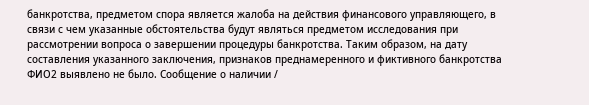банкротства, предметом спора является жалоба на действия финансового управляющего, в связи с чем указанные обстоятельства будут являться предметом исследования при рассмотрении вопроса о завершении процедуры банкротства. Таким образом, на дату составления указанного заключения, признаков преднамеренного и фиктивного банкротства ФИО2 выявлено не было. Сообщение о наличии /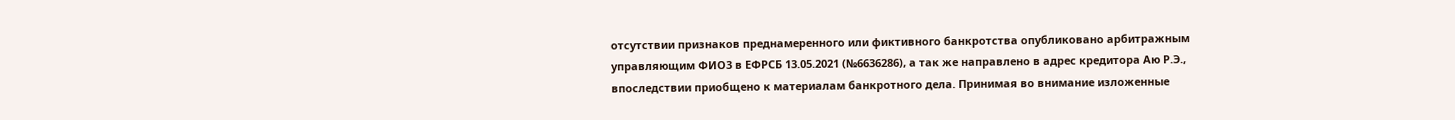отсутствии признаков преднамеренного или фиктивного банкротства опубликовано арбитражным управляющим ФИО3 в ЕФРСБ 13.05.2021 (№6636286), а так же направлено в адрес кредитора Аю Р.Э., впоследствии приобщено к материалам банкротного дела. Принимая во внимание изложенные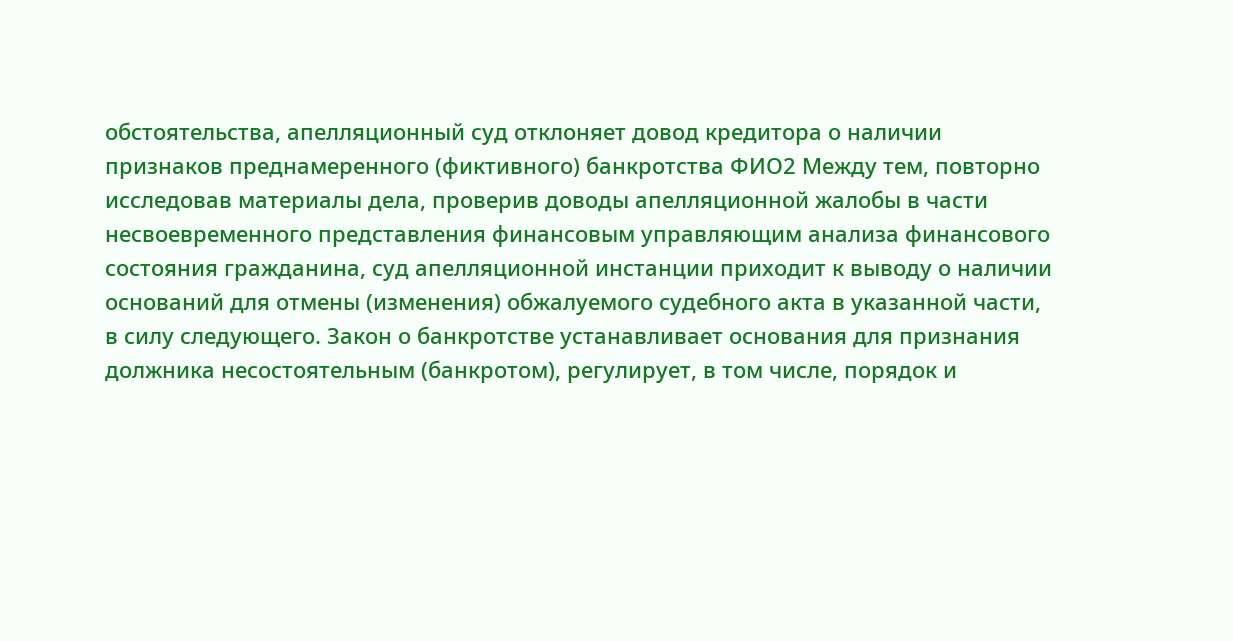обстоятельства, апелляционный суд отклоняет довод кредитора о наличии признаков преднамеренного (фиктивного) банкротства ФИО2 Между тем, повторно исследовав материалы дела, проверив доводы апелляционной жалобы в части несвоевременного представления финансовым управляющим анализа финансового состояния гражданина, суд апелляционной инстанции приходит к выводу о наличии оснований для отмены (изменения) обжалуемого судебного акта в указанной части, в силу следующего. Закон о банкротстве устанавливает основания для признания должника несостоятельным (банкротом), регулирует, в том числе, порядок и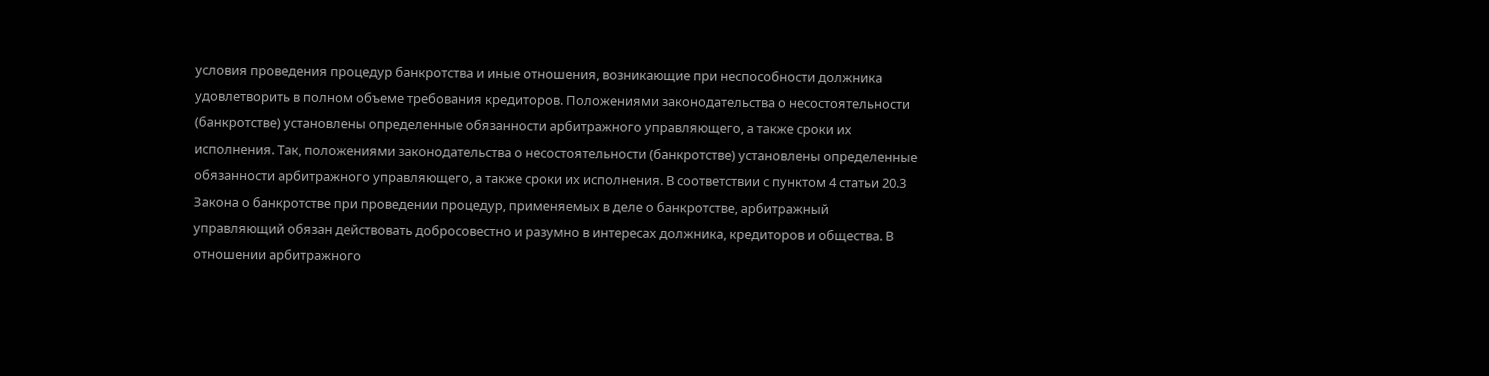условия проведения процедур банкротства и иные отношения, возникающие при неспособности должника удовлетворить в полном объеме требования кредиторов. Положениями законодательства о несостоятельности (банкротстве) установлены определенные обязанности арбитражного управляющего, а также сроки их исполнения. Так, положениями законодательства о несостоятельности (банкротстве) установлены определенные обязанности арбитражного управляющего, а также сроки их исполнения. В соответствии с пунктом 4 статьи 20.3 Закона о банкротстве при проведении процедур, применяемых в деле о банкротстве, арбитражный управляющий обязан действовать добросовестно и разумно в интересах должника, кредиторов и общества. В отношении арбитражного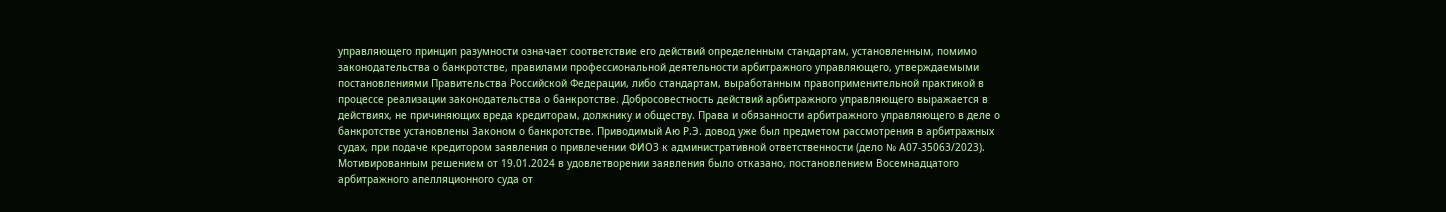управляющего принцип разумности означает соответствие его действий определенным стандартам, установленным, помимо законодательства о банкротстве, правилами профессиональной деятельности арбитражного управляющего, утверждаемыми постановлениями Правительства Российской Федерации, либо стандартам, выработанным правоприменительной практикой в процессе реализации законодательства о банкротстве. Добросовестность действий арбитражного управляющего выражается в действиях, не причиняющих вреда кредиторам, должнику и обществу. Права и обязанности арбитражного управляющего в деле о банкротстве установлены Законом о банкротстве. Приводимый Аю Р.Э. довод уже был предметом рассмотрения в арбитражных судах, при подаче кредитором заявления о привлечении ФИО3 к административной ответственности (дело № А07-35063/2023). Мотивированным решением от 19.01.2024 в удовлетворении заявления было отказано, постановлением Восемнадцатого арбитражного апелляционного суда от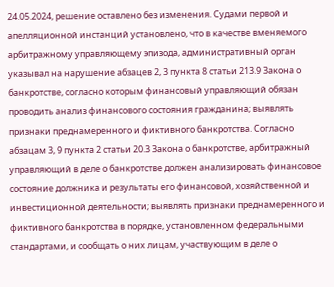24.05.2024, решение оставлено без изменения. Судами первой и апелляционной инстанций установлено, что в качестве вменяемого арбитражному управляющему эпизода, административный орган указывал на нарушение абзацев 2, 3 пункта 8 статьи 213.9 Закона о банкротстве, согласно которым финансовый управляющий обязан проводить анализ финансового состояния гражданина; выявлять признаки преднамеренного и фиктивного банкротства. Согласно абзацам 3, 9 пункта 2 статьи 20.3 Закона о банкротстве, арбитражный управляющий в деле о банкротстве должен анализировать финансовое состояние должника и результаты его финансовой, хозяйственной и инвестиционной деятельности; выявлять признаки преднамеренного и фиктивного банкротства в порядке, установленном федеральными стандартами, и сообщать о них лицам, участвующим в деле о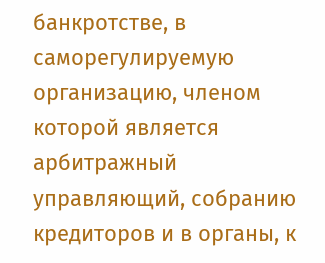банкротстве, в саморегулируемую организацию, членом которой является арбитражный управляющий, собранию кредиторов и в органы, к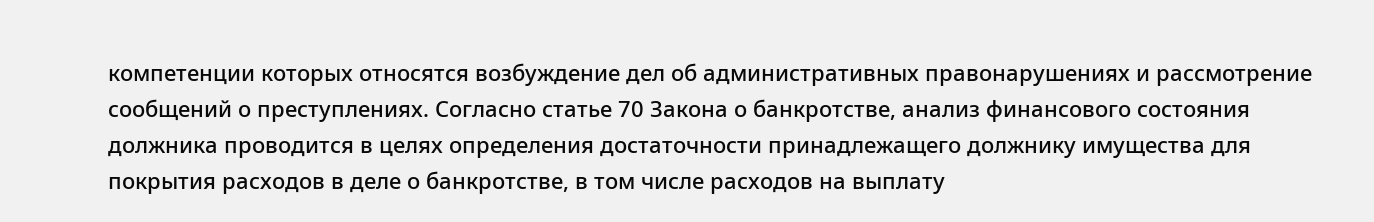компетенции которых относятся возбуждение дел об административных правонарушениях и рассмотрение сообщений о преступлениях. Согласно статье 70 Закона о банкротстве, анализ финансового состояния должника проводится в целях определения достаточности принадлежащего должнику имущества для покрытия расходов в деле о банкротстве, в том числе расходов на выплату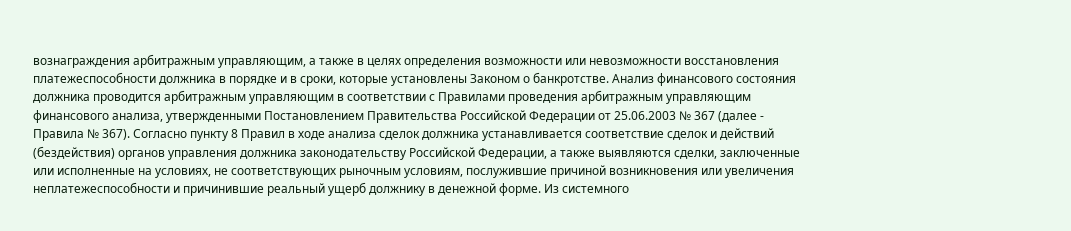вознаграждения арбитражным управляющим, а также в целях определения возможности или невозможности восстановления платежеспособности должника в порядке и в сроки, которые установлены Законом о банкротстве. Анализ финансового состояния должника проводится арбитражным управляющим в соответствии с Правилами проведения арбитражным управляющим финансового анализа, утвержденными Постановлением Правительства Российской Федерации от 25.06.2003 № 367 (далее - Правила № 367). Согласно пункту 8 Правил в ходе анализа сделок должника устанавливается соответствие сделок и действий (бездействия) органов управления должника законодательству Российской Федерации, а также выявляются сделки, заключенные или исполненные на условиях, не соответствующих рыночным условиям, послужившие причиной возникновения или увеличения неплатежеспособности и причинившие реальный ущерб должнику в денежной форме. Из системного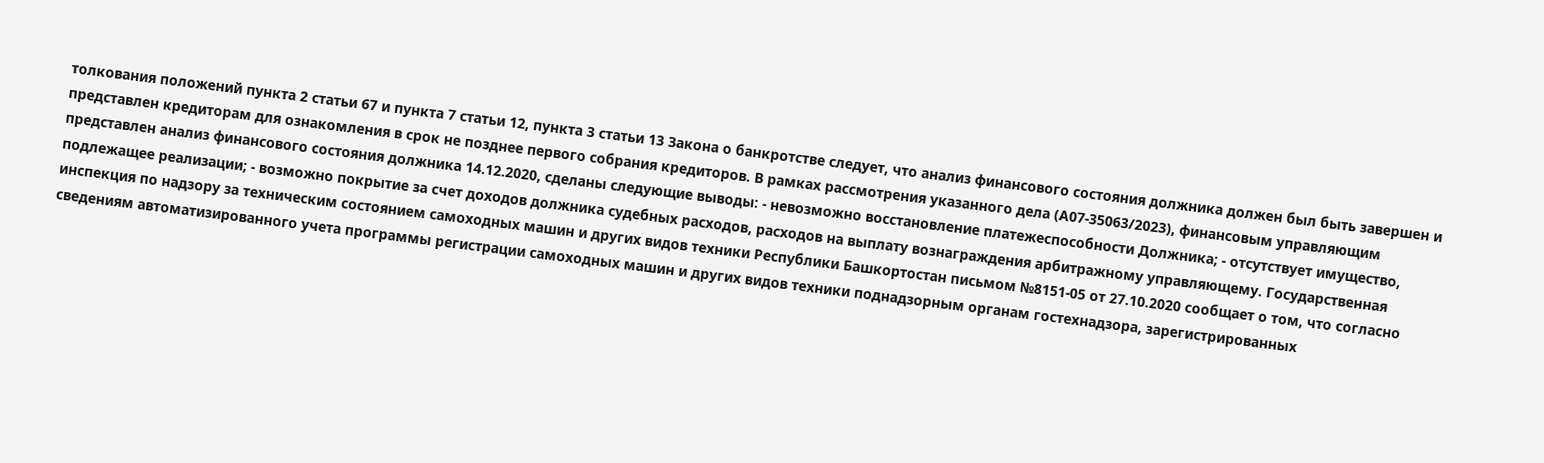толкования положений пункта 2 статьи 67 и пункта 7 статьи 12, пункта 3 статьи 13 Закона о банкротстве следует, что анализ финансового состояния должника должен был быть завершен и представлен кредиторам для ознакомления в срок не позднее первого собрания кредиторов. В рамках рассмотрения указанного дела (А07-35063/2023), финансовым управляющим представлен анализ финансового состояния должника 14.12.2020, сделаны следующие выводы: - невозможно восстановление платежеспособности Должника; - отсутствует имущество, подлежащее реализации; - возможно покрытие за счет доходов должника судебных расходов, расходов на выплату вознаграждения арбитражному управляющему. Государственная инспекция по надзору за техническим состоянием самоходных машин и других видов техники Республики Башкортостан письмом №8151-05 от 27.10.2020 сообщает о том, что согласно сведениям автоматизированного учета программы регистрации самоходных машин и других видов техники поднадзорным органам гостехнадзора, зарегистрированных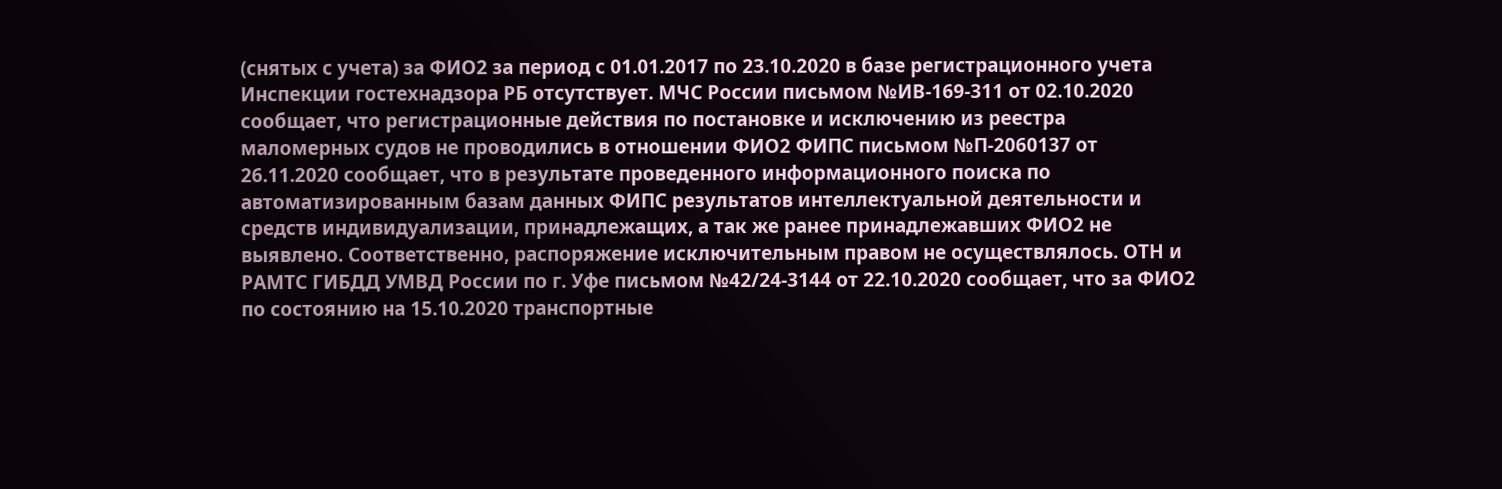(снятых с учета) за ФИО2 за период с 01.01.2017 по 23.10.2020 в базе регистрационного учета Инспекции гостехнадзора РБ отсутствует. МЧС России письмом №ИВ-169-311 от 02.10.2020 сообщает, что регистрационные действия по постановке и исключению из реестра маломерных судов не проводились в отношении ФИО2 ФИПС письмом №П-2060137 от 26.11.2020 сообщает, что в результате проведенного информационного поиска по автоматизированным базам данных ФИПС результатов интеллектуальной деятельности и средств индивидуализации, принадлежащих, а так же ранее принадлежавших ФИО2 не выявлено. Соответственно, распоряжение исключительным правом не осуществлялось. ОТН и РАМТС ГИБДД УМВД России по г. Уфе письмом №42/24-3144 от 22.10.2020 сообщает, что за ФИО2 по состоянию на 15.10.2020 транспортные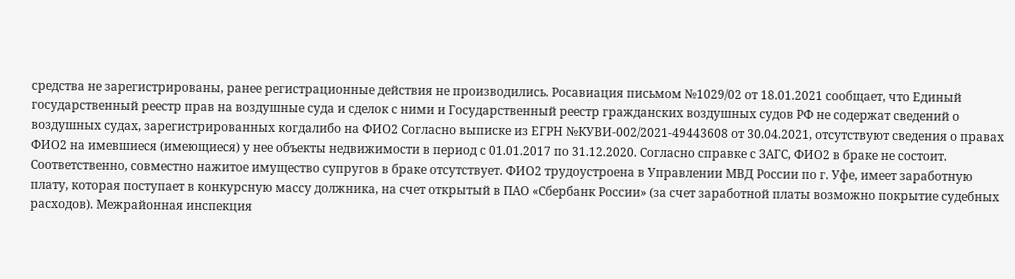средства не зарегистрированы, ранее регистрационные действия не производились. Росавиация письмом №1029/02 от 18.01.2021 сообщает, что Единый государственный реестр прав на воздушные суда и сделок с ними и Государственный реестр гражданских воздушных судов РФ не содержат сведений о воздушных судах, зарегистрированных когдалибо на ФИО2 Согласно выписке из ЕГРН №КУВИ-002/2021-49443608 от 30.04.2021, отсутствуют сведения о правах ФИО2 на имевшиеся (имеющиеся) у нее объекты недвижимости в период с 01.01.2017 по 31.12.2020. Согласно справке с ЗАГС, ФИО2 в браке не состоит. Соответственно, совместно нажитое имущество супругов в браке отсутствует. ФИО2 трудоустроена в Управлении МВД России по г. Уфе, имеет заработную плату, которая поступает в конкурсную массу должника, на счет открытый в ПАО «Сбербанк России» (за счет заработной платы возможно покрытие судебных расходов). Межрайонная инспекция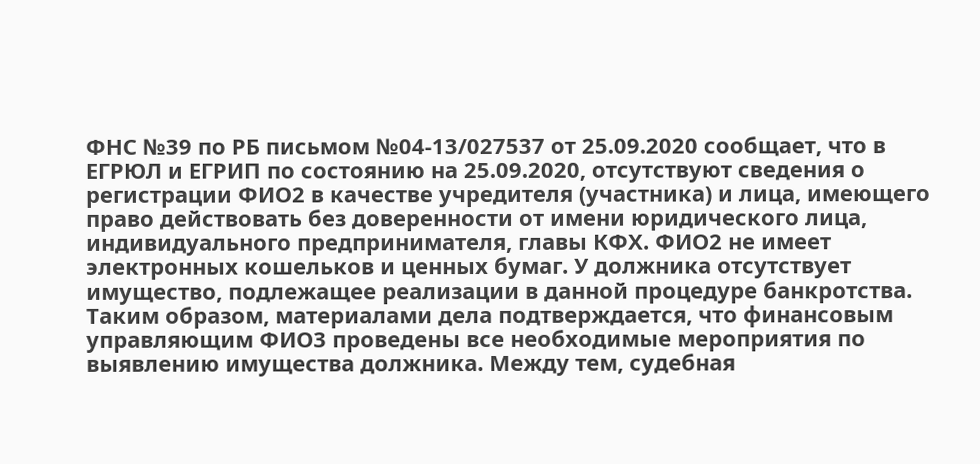ФНС №39 по РБ письмом №04-13/027537 от 25.09.2020 сообщает, что в ЕГРЮЛ и ЕГРИП по состоянию на 25.09.2020, отсутствуют сведения о регистрации ФИО2 в качестве учредителя (участника) и лица, имеющего право действовать без доверенности от имени юридического лица, индивидуального предпринимателя, главы КФХ. ФИО2 не имеет электронных кошельков и ценных бумаг. У должника отсутствует имущество, подлежащее реализации в данной процедуре банкротства. Таким образом, материалами дела подтверждается, что финансовым управляющим ФИО3 проведены все необходимые мероприятия по выявлению имущества должника. Между тем, судебная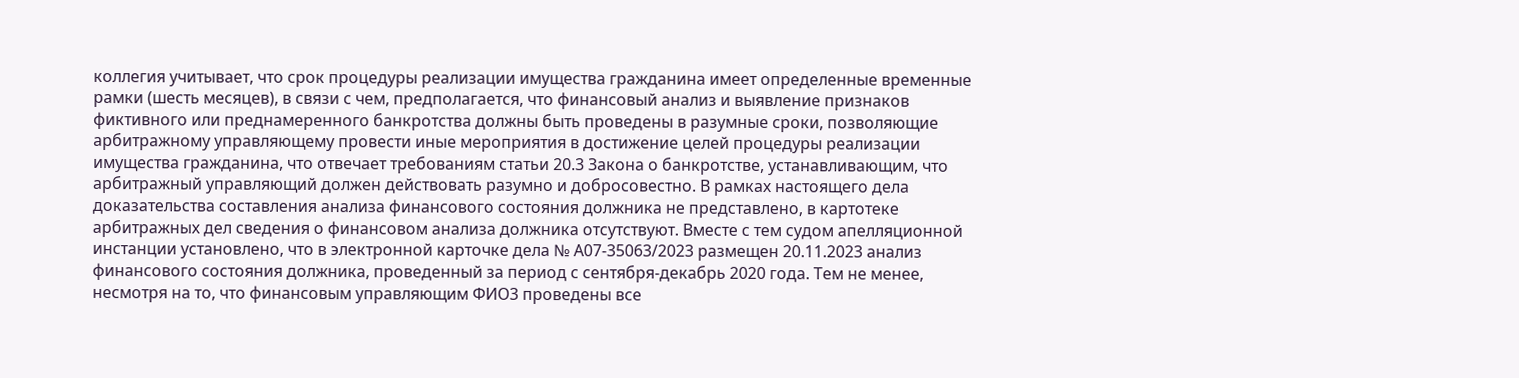коллегия учитывает, что срок процедуры реализации имущества гражданина имеет определенные временные рамки (шесть месяцев), в связи с чем, предполагается, что финансовый анализ и выявление признаков фиктивного или преднамеренного банкротства должны быть проведены в разумные сроки, позволяющие арбитражному управляющему провести иные мероприятия в достижение целей процедуры реализации имущества гражданина, что отвечает требованиям статьи 20.3 Закона о банкротстве, устанавливающим, что арбитражный управляющий должен действовать разумно и добросовестно. В рамках настоящего дела доказательства составления анализа финансового состояния должника не представлено, в картотеке арбитражных дел сведения о финансовом анализа должника отсутствуют. Вместе с тем судом апелляционной инстанции установлено, что в электронной карточке дела № А07-35063/2023 размещен 20.11.2023 анализ финансового состояния должника, проведенный за период с сентября-декабрь 2020 года. Тем не менее, несмотря на то, что финансовым управляющим ФИО3 проведены все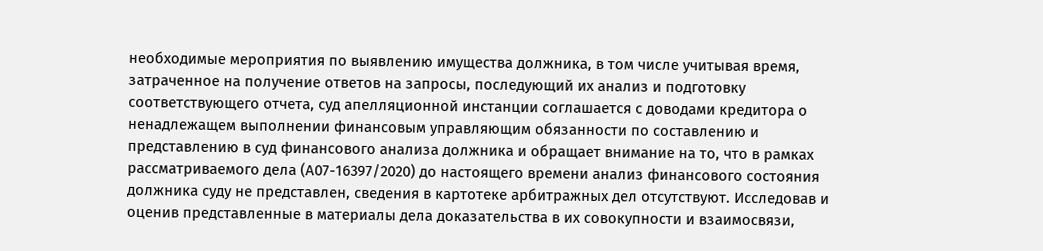необходимые мероприятия по выявлению имущества должника, в том числе учитывая время, затраченное на получение ответов на запросы, последующий их анализ и подготовку соответствующего отчета, суд апелляционной инстанции соглашается с доводами кредитора о ненадлежащем выполнении финансовым управляющим обязанности по составлению и представлению в суд финансового анализа должника и обращает внимание на то, что в рамках рассматриваемого дела (А07-16397/2020) до настоящего времени анализ финансового состояния должника суду не представлен, сведения в картотеке арбитражных дел отсутствуют. Исследовав и оценив представленные в материалы дела доказательства в их совокупности и взаимосвязи,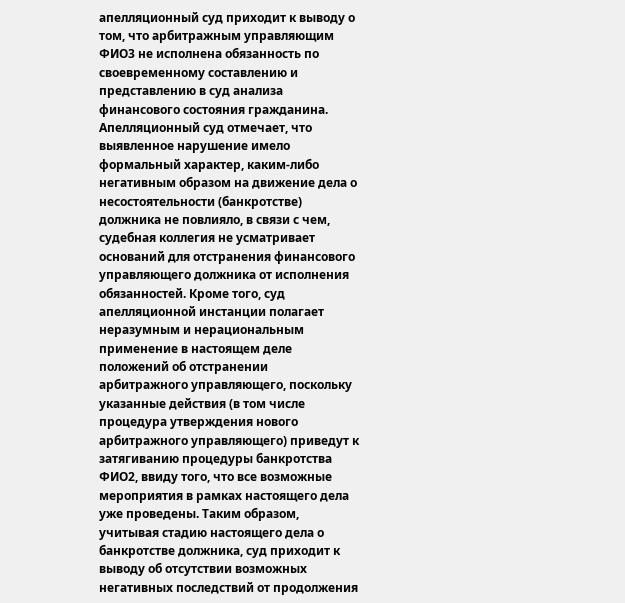апелляционный суд приходит к выводу о том, что арбитражным управляющим ФИО3 не исполнена обязанность по своевременному составлению и представлению в суд анализа финансового состояния гражданина. Апелляционный суд отмечает, что выявленное нарушение имело формальный характер, каким-либо негативным образом на движение дела о несостоятельности (банкротстве) должника не повлияло, в связи с чем, судебная коллегия не усматривает оснований для отстранения финансового управляющего должника от исполнения обязанностей. Кроме того, суд апелляционной инстанции полагает неразумным и нерациональным применение в настоящем деле положений об отстранении арбитражного управляющего, поскольку указанные действия (в том числе процедура утверждения нового арбитражного управляющего) приведут к затягиванию процедуры банкротства ФИО2, ввиду того, что все возможные мероприятия в рамках настоящего дела уже проведены. Таким образом, учитывая стадию настоящего дела о банкротстве должника, суд приходит к выводу об отсутствии возможных негативных последствий от продолжения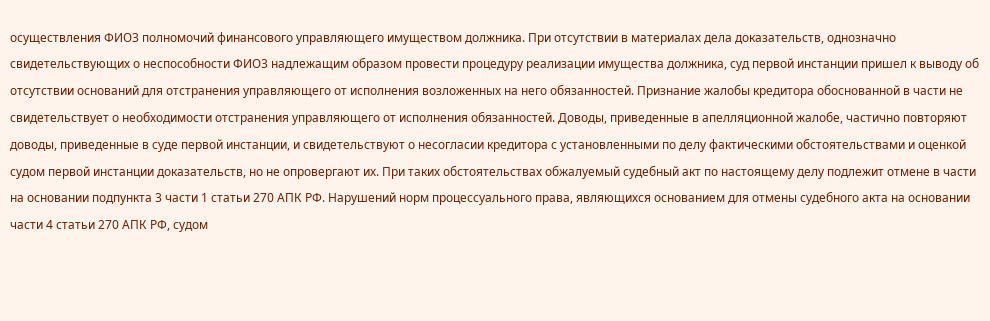осуществления ФИО3 полномочий финансового управляющего имуществом должника. При отсутствии в материалах дела доказательств, однозначно свидетельствующих о неспособности ФИО3 надлежащим образом провести процедуру реализации имущества должника, суд первой инстанции пришел к выводу об отсутствии оснований для отстранения управляющего от исполнения возложенных на него обязанностей. Признание жалобы кредитора обоснованной в части не свидетельствует о необходимости отстранения управляющего от исполнения обязанностей. Доводы, приведенные в апелляционной жалобе, частично повторяют доводы, приведенные в суде первой инстанции, и свидетельствуют о несогласии кредитора с установленными по делу фактическими обстоятельствами и оценкой судом первой инстанции доказательств, но не опровергают их. При таких обстоятельствах обжалуемый судебный акт по настоящему делу подлежит отмене в части на основании подпункта 3 части 1 статьи 270 АПК РФ. Нарушений норм процессуального права, являющихся основанием для отмены судебного акта на основании части 4 статьи 270 АПК РФ, судом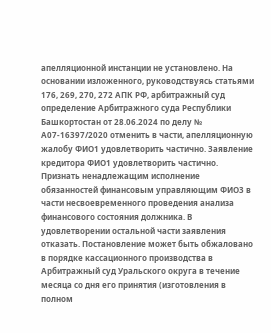апелляционной инстанции не установлено. На основании изложенного, руководствуясь статьями 176, 269, 270, 272 АПК РФ, арбитражный суд определение Арбитражного суда Республики Башкортостан от 28.06.2024 по делу № А07-16397/2020 отменить в части, апелляционную жалобу ФИО1 удовлетворить частично. Заявление кредитора ФИО1 удовлетворить частично. Признать ненадлежащим исполнение обязанностей финансовым управляющим ФИО3 в части несвоевременного проведения анализа финансового состояния должника. В удовлетворении остальной части заявления отказать. Постановление может быть обжаловано в порядке кассационного производства в Арбитражный суд Уральского округа в течение месяца со дня его принятия (изготовления в полном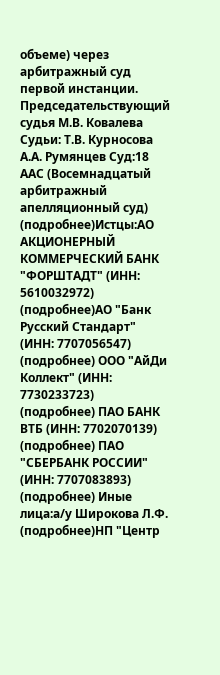объеме) через арбитражный суд первой инстанции. Председательствующий судья М.В. Ковалева Судьи: Т.В. Курносова А.А. Румянцев Суд:18 ААС (Восемнадцатый арбитражный апелляционный суд) (подробнее)Истцы:АО АКЦИОНЕРНЫЙ КОММЕРЧЕСКИЙ БАНК "ФОРШТАДТ" (ИНН: 5610032972) (подробнее)АО "Банк Русский Стандарт" (ИНН: 7707056547) (подробнее) ООО "АйДи Коллект" (ИНН: 7730233723) (подробнее) ПАО БАНК ВТБ (ИНН: 7702070139) (подробнее) ПАО "СБЕРБАНК РОССИИ" (ИНН: 7707083893) (подробнее) Иные лица:а/у Широкова Л.Ф. (подробнее)НП "Центр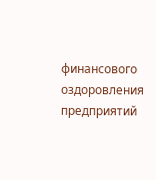финансового оздоровления предприятий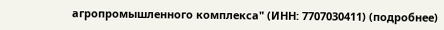агропромышленного комплекса" (ИНН: 7707030411) (подробнее)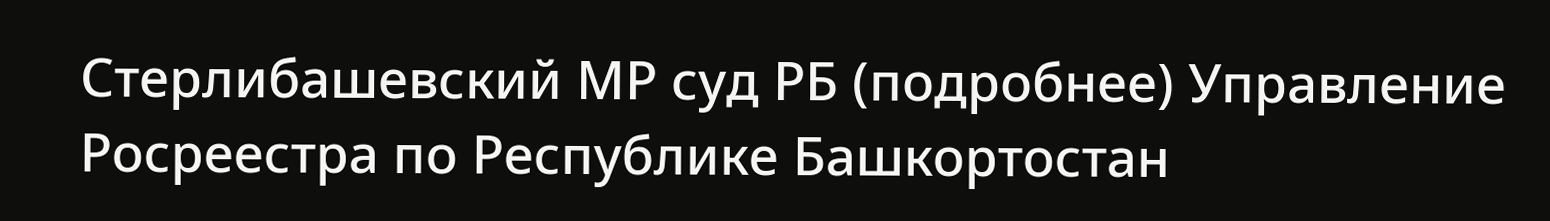Стерлибашевский МР суд РБ (подробнее) Управление Росреестра по Республике Башкортостан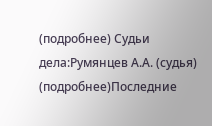(подробнее) Судьи дела:Румянцев А.А. (судья) (подробнее)Последние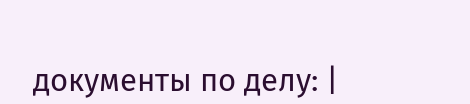документы по делу: |